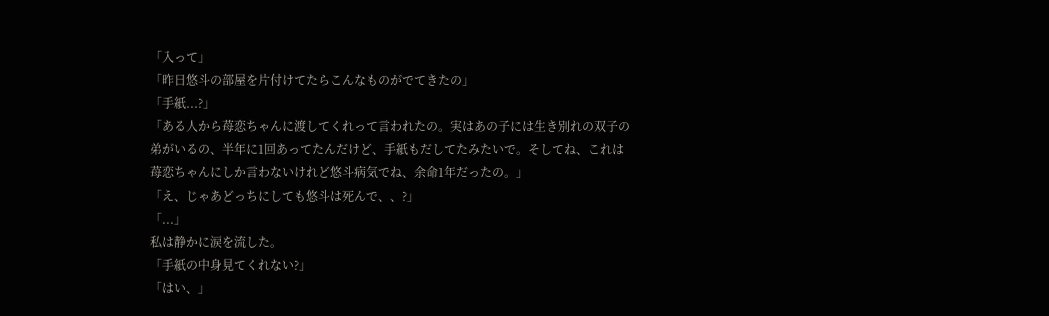「入って」
「昨日悠斗の部屋を片付けてたらこんなものがでてきたの」
「手紙...?」
「ある人から苺恋ちゃんに渡してくれって言われたの。実はあの子には生き別れの双子の弟がいるの、半年に1回あってたんだけど、手紙もだしてたみたいで。そしてね、これは苺恋ちゃんにしか言わないけれど悠斗病気でね、余命1年だったの。」
「え、じゃあどっちにしても悠斗は死んで、、?」
「...」
私は静かに涙を流した。
「手紙の中身見てくれない?」
「はい、」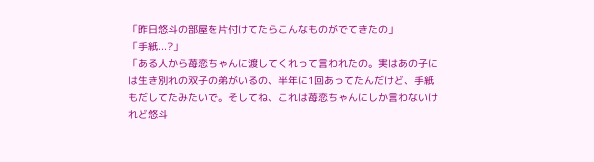「昨日悠斗の部屋を片付けてたらこんなものがでてきたの」
「手紙...?」
「ある人から苺恋ちゃんに渡してくれって言われたの。実はあの子には生き別れの双子の弟がいるの、半年に1回あってたんだけど、手紙もだしてたみたいで。そしてね、これは苺恋ちゃんにしか言わないけれど悠斗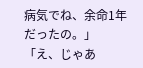病気でね、余命1年だったの。」
「え、じゃあ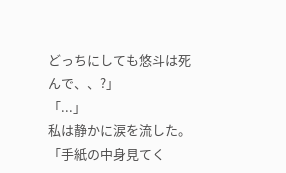どっちにしても悠斗は死んで、、?」
「...」
私は静かに涙を流した。
「手紙の中身見てく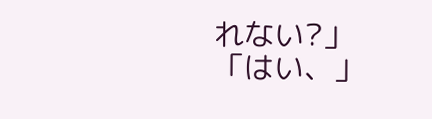れない?」
「はい、」